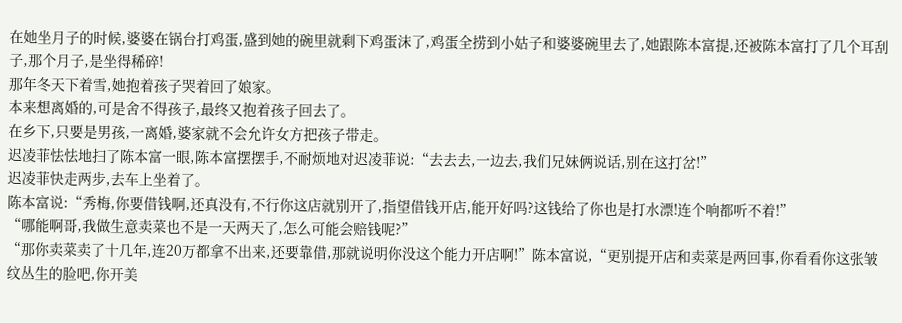在她坐月子的时候,婆婆在锅台打鸡蛋,盛到她的碗里就剩下鸡蛋沫了,鸡蛋全捞到小姑子和婆婆碗里去了,她跟陈本富提,还被陈本富打了几个耳刮子,那个月子,是坐得稀碎!
那年冬天下着雪,她抱着孩子哭着回了娘家。
本来想离婚的,可是舍不得孩子,最终又抱着孩子回去了。
在乡下,只要是男孩,一离婚,婆家就不会允许女方把孩子带走。
迟凌菲怯怯地扫了陈本富一眼,陈本富摆摆手,不耐烦地对迟凌菲说:“去去去,一边去,我们兄妹俩说话,别在这打岔!”
迟凌菲快走两步,去车上坐着了。
陈本富说:“秀梅,你要借钱啊,还真没有,不行你这店就别开了,指望借钱开店,能开好吗?这钱给了你也是打水漂!连个响都听不着!”
“哪能啊哥,我做生意卖菜也不是一天两天了,怎么可能会赔钱呢?”
“那你卖菜卖了十几年,连20万都拿不出来,还要靠借,那就说明你没这个能力开店啊!”陈本富说,“更别提开店和卖菜是两回事,你看看你这张皱纹丛生的脸吧,你开美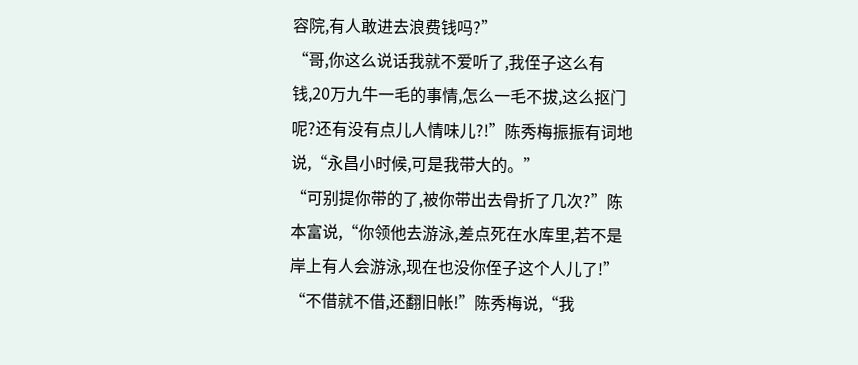容院,有人敢进去浪费钱吗?”
“哥,你这么说话我就不爱听了,我侄子这么有钱,20万九牛一毛的事情,怎么一毛不拔,这么抠门呢?还有没有点儿人情味儿?!”陈秀梅振振有词地说,“永昌小时候,可是我带大的。”
“可别提你带的了,被你带出去骨折了几次?”陈本富说,“你领他去游泳,差点死在水库里,若不是岸上有人会游泳,现在也没你侄子这个人儿了!”
“不借就不借,还翻旧帐!”陈秀梅说,“我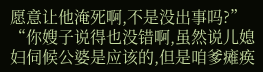愿意让他淹死啊,不是没出事吗?”
“你嫂子说得也没错啊,虽然说儿媳妇伺候公婆是应该的,但是咱爹瘫痪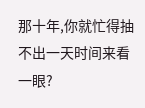那十年,你就忙得抽不出一天时间来看一眼?